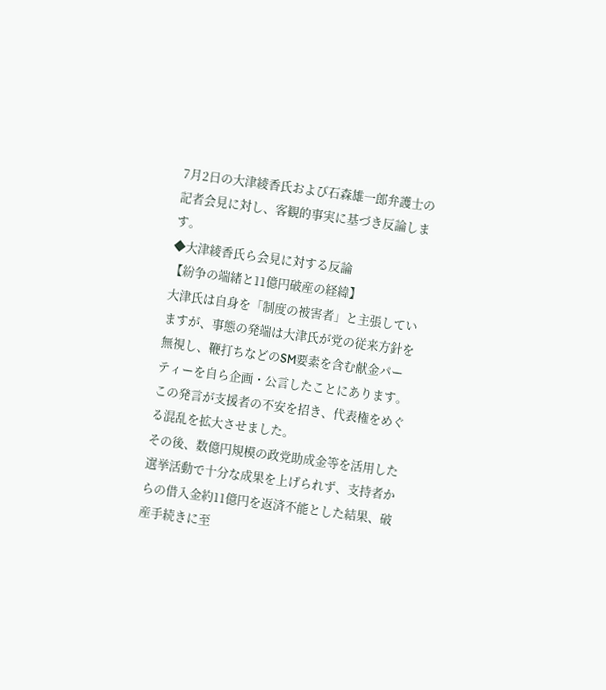7月2日の大津綾香氏および石森雄一郎弁護士の記者会見に対し、客観的事実に基づき反論します。
◆大津綾香氏ら会見に対する反論
【紛争の端緒と11億円破産の経緯】
大津氏は自身を「制度の被害者」と主張していますが、事態の発端は大津氏が党の従来方針を無視し、鞭打ちなどのSM要素を含む献金パーティーを自ら企画・公言したことにあります。
この発言が支援者の不安を招き、代表権をめぐる混乱を拡大させました。
その後、数億円規模の政党助成金等を活用した選挙活動で十分な成果を上げられず、支持者からの借入金約11億円を返済不能とした結果、破産手続きに至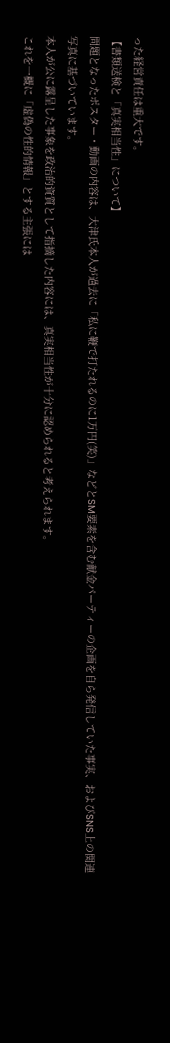った経営責任は重大です。
【書類送検と「真実相当性」について】
問題となったポスター・動画の内容は、大津氏本人が過去に「私に鞭で打たれるのに1万円(笑)」などとSM要素を含む献金パーティーの企画を自ら発信していた事実、およびSNS上の関連写真に基づいています。
本人が公に露呈した事象を政治的資質として指摘した内容には、真実相当性が十分に認められると考えられます。
これを一概に「虚偽の性的情報」とする主張には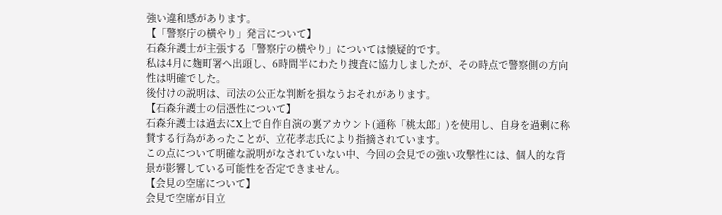強い違和感があります。
【「警察庁の横やり」発言について】
石森弁護士が主張する「警察庁の横やり」については懐疑的です。
私は4月に麹町署へ出頭し、6時間半にわたり捜査に協力しましたが、その時点で警察側の方向性は明確でした。
後付けの説明は、司法の公正な判断を損なうおそれがあります。
【石森弁護士の信憑性について】
石森弁護士は過去にX上で自作自演の裏アカウント(通称「桃太郎」)を使用し、自身を過剰に称賛する行為があったことが、立花孝志氏により指摘されています。
この点について明確な説明がなされていない中、今回の会見での強い攻撃性には、個人的な背景が影響している可能性を否定できません。
【会見の空席について】
会見で空席が目立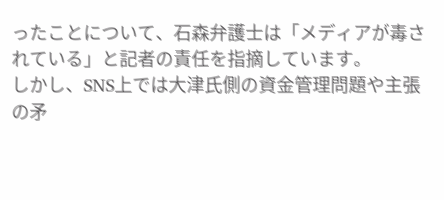ったことについて、石森弁護士は「メディアが毒されている」と記者の責任を指摘しています。
しかし、SNS上では大津氏側の資金管理問題や主張の矛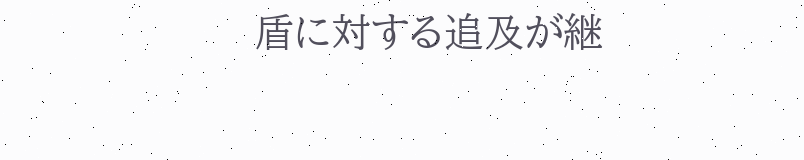盾に対する追及が継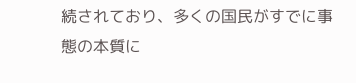続されており、多くの国民がすでに事態の本質に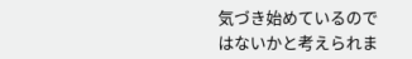気づき始めているのではないかと考えられま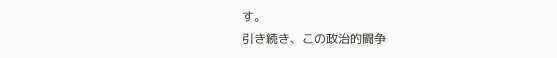す。
引き続き、この政治的闘争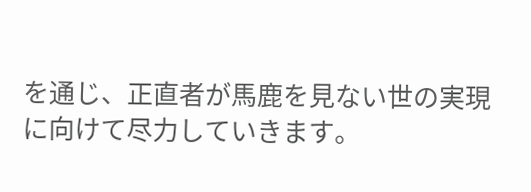を通じ、正直者が馬鹿を見ない世の実現に向けて尽力していきます。